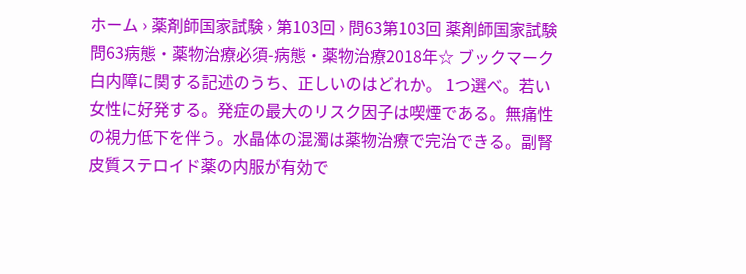ホーム › 薬剤師国家試験 › 第103回 › 問63第103回 薬剤師国家試験 問63病態・薬物治療必須-病態・薬物治療2018年☆ ブックマーク白内障に関する記述のうち、正しいのはどれか。 1つ選べ。若い女性に好発する。発症の最大のリスク因子は喫煙である。無痛性の視力低下を伴う。水晶体の混濁は薬物治療で完治できる。副腎皮質ステロイド薬の内服が有効で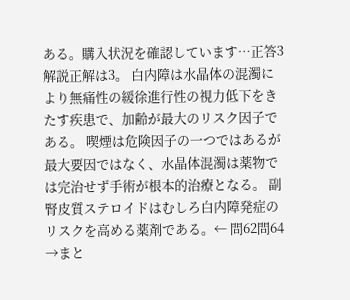ある。購入状況を確認しています…正答3解説正解は3。 白内障は水晶体の混濁により無痛性の緩徐進行性の視力低下をきたす疾患で、加齢が最大のリスク因子である。 喫煙は危険因子の一つではあるが最大要因ではなく、水晶体混濁は薬物では完治せず手術が根本的治療となる。 副腎皮質ステロイドはむしろ白内障発症のリスクを高める薬剤である。← 問62問64 →まと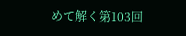めて解く第103回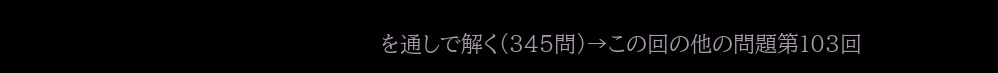を通しで解く(345問)→この回の他の問題第103回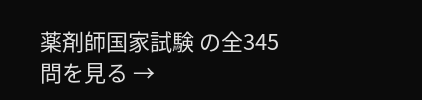薬剤師国家試験 の全345問を見る →